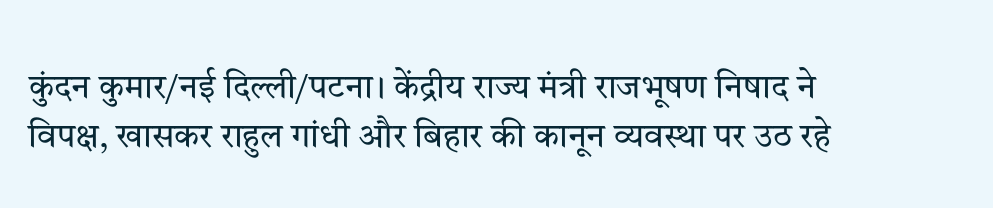कुंदन कुमार/नई दिल्ली/पटना। केंद्रीय राज्य मंत्री राजभूषण निषाद ने विपक्ष, खासकर राहुल गांधी और बिहार की कानून व्यवस्था पर उठ रहे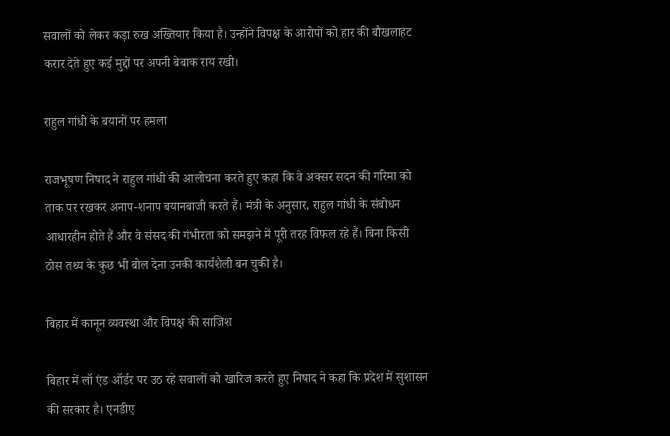सवालों को लेकर कड़ा रुख अख्तियार किया है। उन्होंने विपक्ष के आरोपों को हार की बौखलाहट करार देते हुए कई मुद्दों पर अपनी बेबाक राय रखी।

राहुल गांधी के बयानों पर हमला

राजभूषण निषाद ने राहुल गांधी की आलोचना करते हुए कहा कि वे अक्सर सदन की गरिमा को ताक पर रखकर अनाप-शनाप बयानबाजी करते हैं। मंत्री के अनुसार, राहुल गांधी के संबोधन आधारहीन होते हैं और वे संसद की गंभीरता को समझने में पूरी तरह विफल रहे हैं। बिना किसी ठोस तथ्य के कुछ भी बोल देना उनकी कार्यशैली बन चुकी है।

बिहार में कानून व्यवस्था और विपक्ष की साजिश

बिहार में लॉ एंड ऑर्डर पर उठ रहे सवालों को खारिज करते हुए निषाद ने कहा कि प्रदेश में सुशासन की सरकार है। एनडीए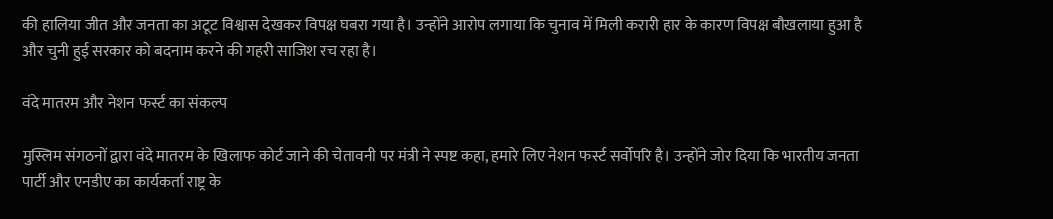की हालिया जीत और जनता का अटूट विश्वास देखकर विपक्ष घबरा गया है। उन्होंने आरोप लगाया कि चुनाव में मिली करारी हार के कारण विपक्ष बौखलाया हुआ है और चुनी हुई सरकार को बदनाम करने की गहरी साजिश रच रहा है।

वंदे मातरम और नेशन फर्स्ट का संकल्प

मुस्लिम संगठनों द्वारा वंदे मातरम के खिलाफ कोर्ट जाने की चेतावनी पर मंत्री ने स्पष्ट कहा, हमारे लिए नेशन फर्स्ट सर्वोपरि है। उन्होंने जोर दिया कि भारतीय जनता पार्टी और एनडीए का कार्यकर्ता राष्ट्र के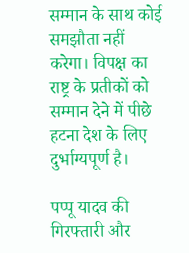सम्मान के साथ कोई समझौता नहीं करेगा। विपक्ष का राष्ट्र के प्रतीकों को सम्मान देने में पीछे हटना देश के लिए दुर्भाग्यपूर्ण है।

पप्पू यादव की गिरफ्तारी और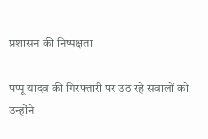प्रशासन की निष्पक्षता

पप्पू यादव की गिरफ्तारी पर उठ रहे सवालों को उन्होंने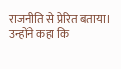राजनीति से प्रेरित बताया। उन्होंने कहा कि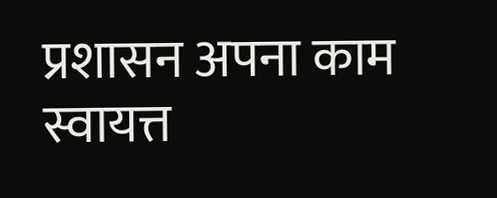प्रशासन अपना काम स्वायत्त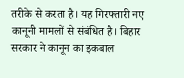तरीके से करता है। यह गिरफ्तारी नए कानूनी मामलों से संबंधित है। बिहार सरकार ने कानून का इकबाल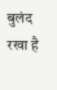बुलंद रखा है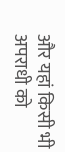और यहां किसी भी अपराधी को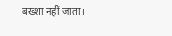बख्शा नहीं जाता।